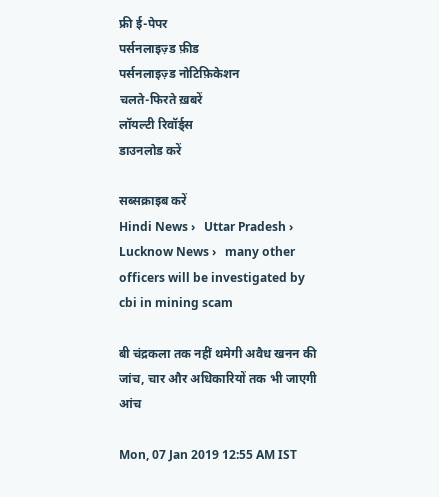फ्री ई-पेपर
पर्सनलाइज़्ड फ़ीड
पर्सनलाइज़्ड नोटिफ़िकेशन
चलते-फिरते ख़बरें
लॉयल्टी रिवॉर्ड्स
डाउनलोड करें

सब्सक्राइब करें
Hindi News ›   Uttar Pradesh ›   Lucknow News ›   many other officers will be investigated by cbi in mining scam

बी चंद्रकला तक नहीं थमेगी अवैध खनन की जांच, चार और अधिकारियों तक भी जाएगी आंच

Mon, 07 Jan 2019 12:55 AM IST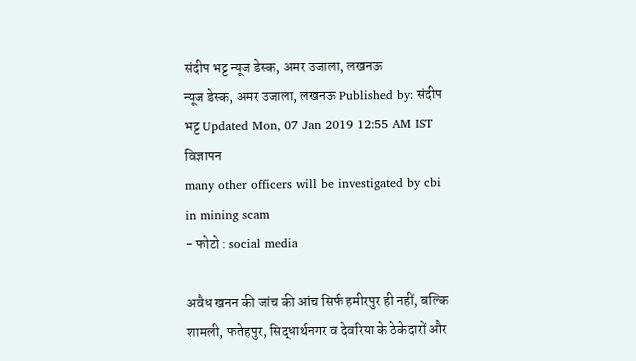संदीप भट्ट न्यूज डेस्क, अमर उजाला, लखनऊ
न्यूज डेस्क, अमर उजाला, लखनऊ Published by: संदीप भट्ट Updated Mon, 07 Jan 2019 12:55 AM IST
विज्ञापन
many other officers will be investigated by cbi in mining scam
- फोटो : social media

अवैध खनन की जांच की आंच सिर्फ हमीरपुर ही नहीं, बल्कि शामली, फतेहपुर, सिद्धार्थनगर व देवरिया के ठेकेदारों और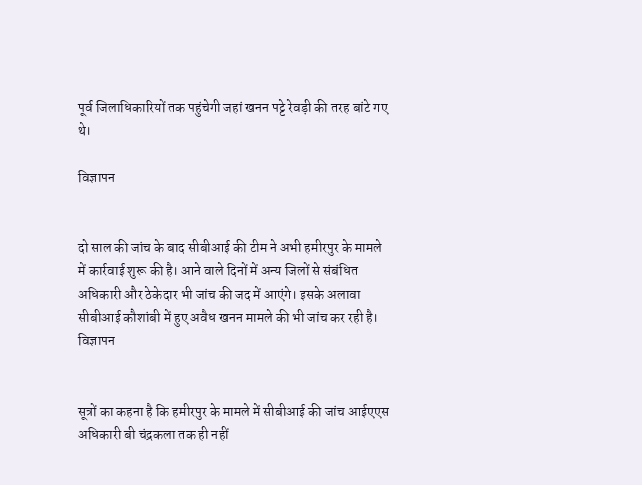पूर्व जिलाधिकारियों तक पहुंचेगी जहां खनन पट्टे रेवड़ी की तरह बांटे गए थे।

विज्ञापन


दो साल की जांच के बाद सीबीआई की टीम ने अभी हमीरपुर के मामले में कार्रवाई शुरू की है। आने वाले दिनों में अन्य जिलों से संबंधित अधिकारी और ठेकेदार भी जांच की जद में आएंगे। इसके अलावा सीबीआई कौशांबी में हुए अवैध खनन मामले की भी जांच कर रही है।
विज्ञापन


सूत्रों का कहना है कि हमीरपुर के मामले में सीबीआई की जांच आईएएस अधिकारी बी चंद्रकला तक ही नहीं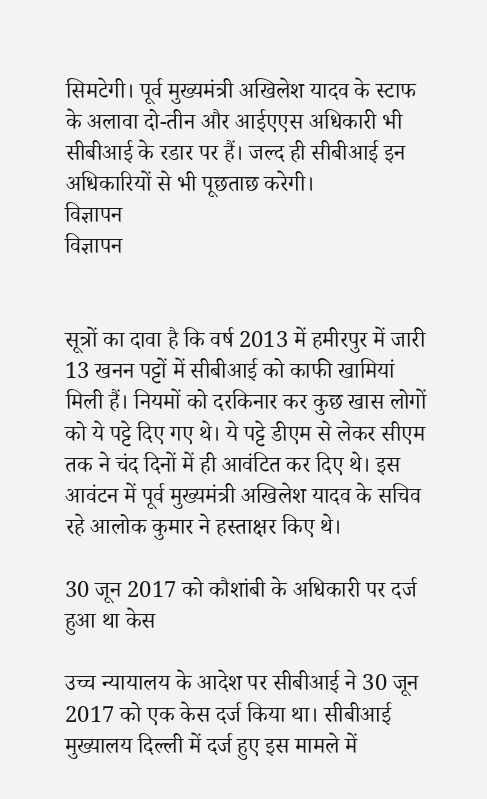सिमटेगी। पूर्व मुख्यमंत्री अखिलेश यादव के स्टाफ के अलावा दो-तीन और आईएएस अधिकारी भी सीबीआई के रडार पर हैं। जल्द ही सीबीआई इन अधिकारियों से भी पूछताछ करेगी।
विज्ञापन
विज्ञापन


सूत्रों का दावा है कि वर्ष 2013 में हमीरपुर में जारी 13 खनन पट्टों में सीबीआई को काफी खामियां मिली हैं। नियमों को दरकिनार कर कुछ खास लोगों को ये पट्टे दिए गए थे। ये पट्टे डीएम से लेकर सीएम तक ने चंद दिनों में ही आवंटित कर दिए थे। इस आवंटन में पूर्व मुख्यमंत्री अखिलेश यादव के सचिव रहे आलोक कुमार ने हस्ताक्षर किए थे।

30 जून 2017 को कौशांबी के अधिकारी पर दर्ज हुआ था केस

उच्च न्यायालय के आदेश पर सीबीआई ने 30 जून 2017 को एक केस दर्ज किया था। सीबीआई मुख्यालय दिल्ली में दर्ज हुए इस मामले में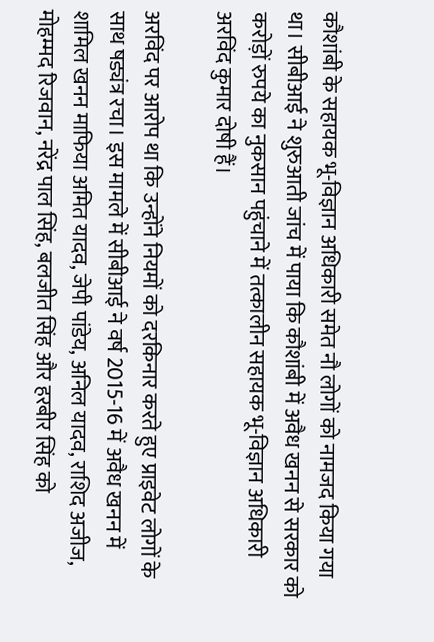कौशांबी के सहायक भू-विज्ञान अधिकारी समेत नौ लोगों को नामजद किया गया था। सीबीआई ने शुरुआती जांच में पाया कि कौशांबी में अवैध खनन से सरकार को करोड़ों रुपये का नुकसान पहुंचाने में तत्कालीन सहायक भू-विज्ञान अधिकारी अरविंद कुमार दोषी हैं।

अरविंद पर आरोप था कि उन्होंने नियमों को दरकिनार करते हुए प्राइवेट लोगों के साथ षड्यंत्र रचा। इस मामले में सीबीआई ने वर्ष 2015-16 में अवैध खनन में शामिल खनन माफिया अमित यादव, जेपी पांडेय, अनिल यादव, राशिद अजीज, मोहम्मद रिजवान, नरेंद्र पाल सिंह, बलजीत सिंह और हरबीर सिंह को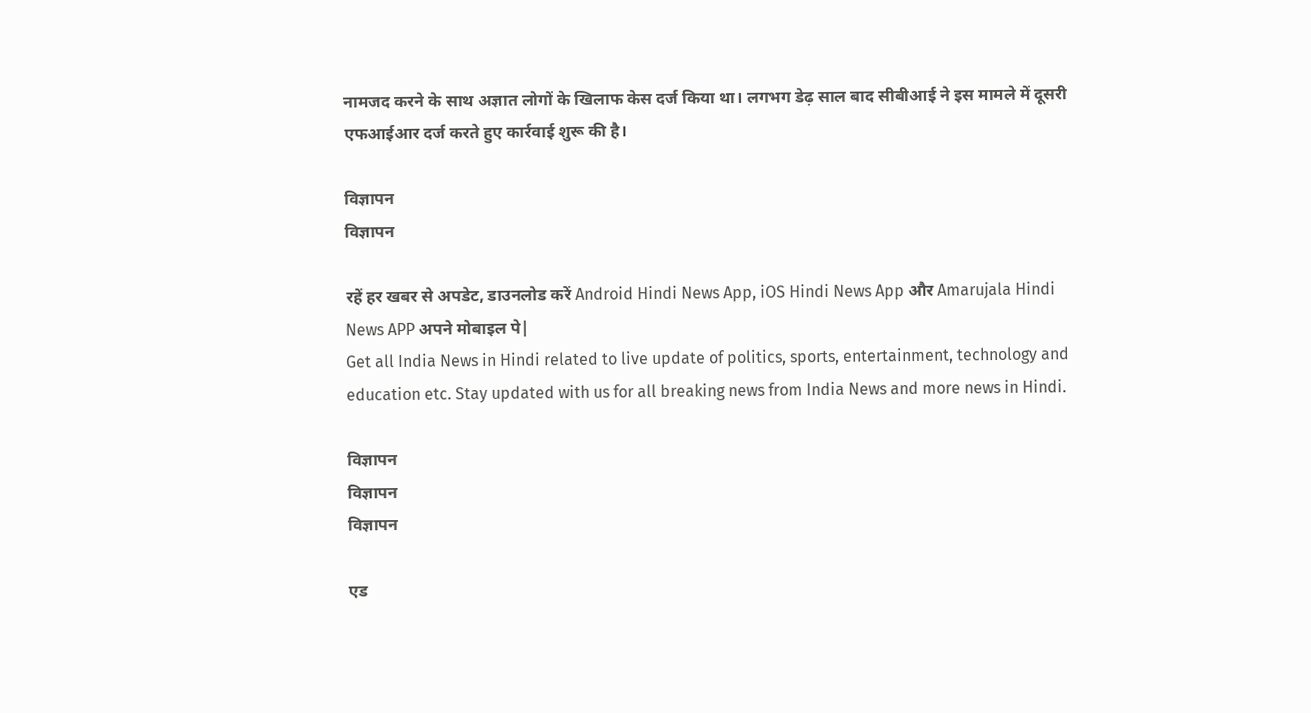नामजद करने के साथ अज्ञात लोगों के खिलाफ केस दर्ज किया था। लगभग डेढ़ साल बाद सीबीआई ने इस मामले में दूसरी एफआईआर दर्ज करते हुए कार्रवाई शुरू की है।

विज्ञापन
विज्ञापन

रहें हर खबर से अपडेट, डाउनलोड करें Android Hindi News App, iOS Hindi News App और Amarujala Hindi News APP अपने मोबाइल पे|
Get all India News in Hindi related to live update of politics, sports, entertainment, technology and education etc. Stay updated with us for all breaking news from India News and more news in Hindi.

विज्ञापन
विज्ञापन
विज्ञापन

एड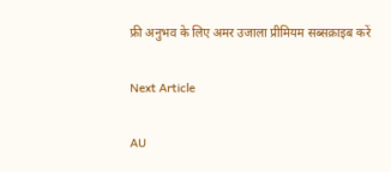फ्री अनुभव के लिए अमर उजाला प्रीमियम सब्सक्राइब करें

Next Article

AU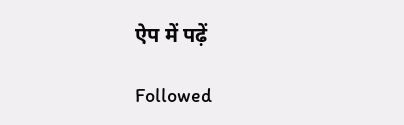ऐप में पढ़ें

Followed